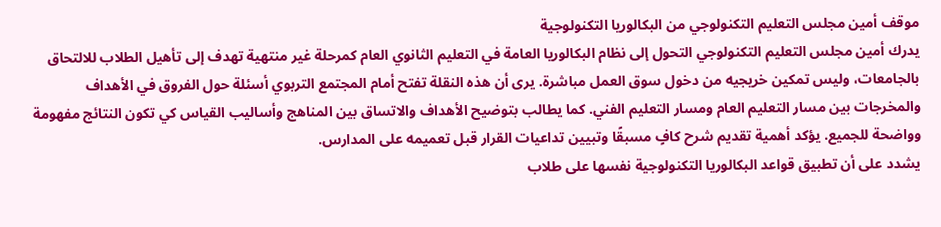موقف أمين مجلس التعليم التكنولوجي من البكالوريا التكنولوجية
يدرك أمين مجلس التعليم التكنولوجي التحول إلى نظام البكالوريا العامة في التعليم الثانوي العام كمرحلة غير منتهية تهدف إلى تأهيل الطلاب للالتحاق بالجامعات، وليس تمكين خريجيه من دخول سوق العمل مباشرة. يرى أن هذه النقلة تفتح أمام المجتمع التربوي أسئلة حول الفروق في الأهداف والمخرجات بين مسار التعليم العام ومسار التعليم الفني. كما يطالب بتوضيح الأهداف والاتساق بين المناهج وأساليب القياس كي تكون النتائج مفهومة وواضحة للجميع. يؤكد أهمية تقديم شرح كافٍ مسبقًا وتبيين تداعيات القرار قبل تعميمه على المدارس.
يشدد على أن تطبيق قواعد البكالوريا التكنولوجية نفسها على طلاب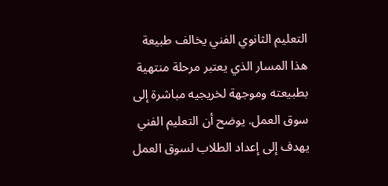التعليم الثانوي الفني يخالف طبيعة هذا المسار الذي يعتبر مرحلة منتهية بطبيعته وموجهة لخريجيه مباشرة إلى سوق العمل. يوضح أن التعليم الفني يهدف إلى إعداد الطلاب لسوق العمل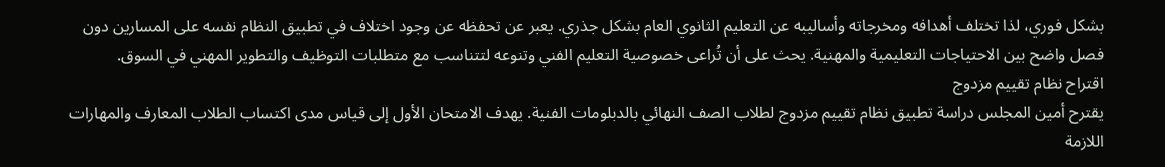بشكل فوري، لذا تختلف أهدافه ومخرجاته وأساليبه عن التعليم الثانوي العام بشكل جذري. يعبر عن تحفظه عن وجود اختلاف في تطبيق النظام نفسه على المسارين دون فصل واضح بين الاحتياجات التعليمية والمهنية. يحث على أن تُراعى خصوصية التعليم الفني وتنوعه لتتناسب مع متطلبات التوظيف والتطوير المهني في السوق.
اقتراح نظام تقييم مزدوج
يقترح أمين المجلس دراسة تطبيق نظام تقييم مزدوج لطلاب الصف النهائي بالدبلومات الفنية. يهدف الامتحان الأول إلى قياس مدى اكتساب الطلاب المعارف والمهارات اللازمة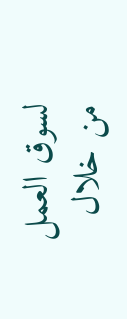لسوق العمل من خلال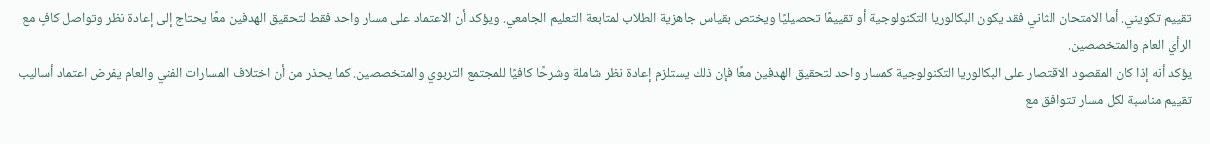تقييم تكويني. أما الامتحان الثاني فقد يكون البكالوريا التكنولوجية أو تقييمًا تحصيليًا ويختص بقياس جاهزية الطلاب لمتابعة التعليم الجامعي. ويؤكد أن الاعتماد على مسار واحد فقط لتحقيق الهدفين معًا يحتاج إلى إعادة نظر وتواصل كافٍ مع الرأي العام والمتخصصين.
يؤكد أنه إذا كان المقصود الاقتصار على البكالوريا التكنولوجية كمسار واحد لتحقيق الهدفين معًا فإن ذلك يستلزم إعادة نظر شاملة وشرحًا كافيًا للمجتمع التربوي والمتخصصين. كما يحذر من أن اختلاف المسارات الفني والعام يفرض اعتماد أساليب تقييم مناسبة لكل مسار تتوافق مع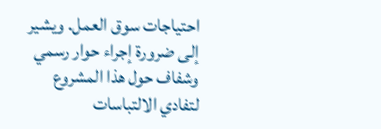احتياجات سوق العمل. ويشير إلى ضرورة إجراء حوار رسمي وشفاف حول هذا المشروع لتفادي الالتباسات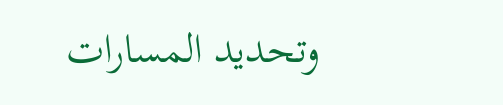وتحديد المسارات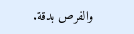والفرص بدقة.